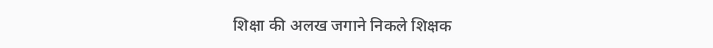शिक्षा की अलख जगाने निकले शिक्षक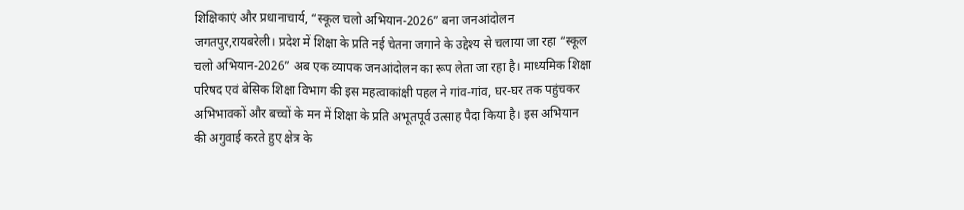शिक्षिकाएं और प्रधानाचार्य, “स्कूल चलो अभियान-2026” बना जनआंदोलन जगतपुर,रायबरेली। प्रदेश में शिक्षा के प्रति नई चेतना जगाने के उद्देश्य से चलाया जा रहा “स्कूल चलो अभियान-2026” अब एक व्यापक जनआंदोलन का रूप लेता जा रहा है। माध्यमिक शिक्षा परिषद एवं बेसिक शिक्षा विभाग की इस महत्वाकांक्षी पहल ने गांव-गांव, घर-घर तक पहुंचकर अभिभावकों और बच्चों के मन में शिक्षा के प्रति अभूतपूर्व उत्साह पैदा किया है। इस अभियान की अगुवाई करते हुए क्षेत्र के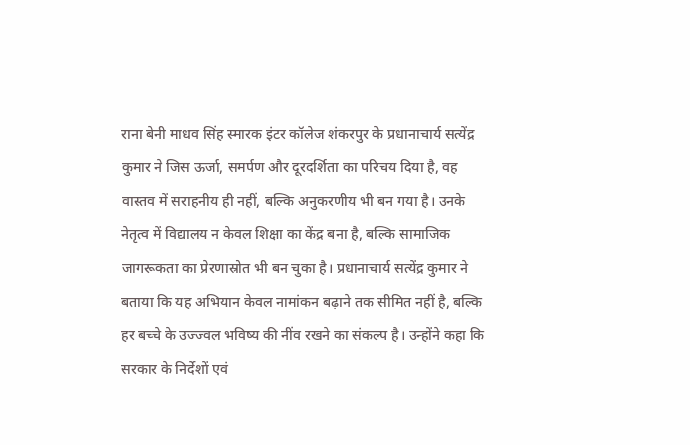राना बेनी माधव सिंह स्मारक इंटर कॉलेज शंकरपुर के प्रधानाचार्य सत्येंद्र कुमार ने जिस ऊर्जा, समर्पण और दूरदर्शिता का परिचय दिया है, वह वास्तव में सराहनीय ही नहीं, बल्कि अनुकरणीय भी बन गया है। उनके नेतृत्व में विद्यालय न केवल शिक्षा का केंद्र बना है, बल्कि सामाजिक जागरूकता का प्रेरणास्रोत भी बन चुका है। प्रधानाचार्य सत्येंद्र कुमार ने बताया कि यह अभियान केवल नामांकन बढ़ाने तक सीमित नहीं है, बल्कि हर बच्चे के उज्ज्वल भविष्य की नींव रखने का संकल्प है। उन्होंने कहा कि सरकार के निर्देशों एवं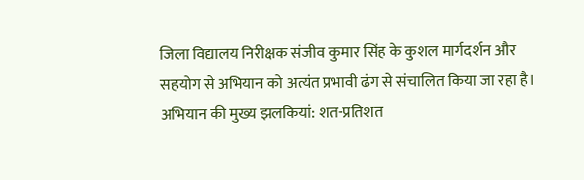जिला विद्यालय निरीक्षक संजीव कुमार सिंह के कुशल मार्गदर्शन और सहयोग से अभियान को अत्यंत प्रभावी ढंग से संचालित किया जा रहा है। अभियान की मुख्य झलकियां: शत-प्रतिशत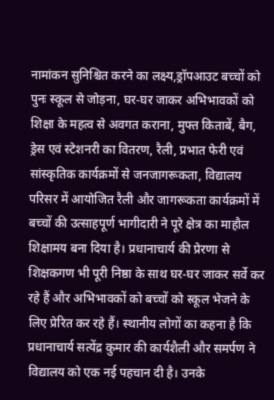नामांकन सुनिश्चित करने का लक्ष्य,ड्रॉपआउट बच्चों को पुनः स्कूल से जोड़ना, घर-घर जाकर अभिभावकों को शिक्षा के महत्व से अवगत कराना, मुफ्त किताबें, बैग, ड्रेस एवं स्टेशनरी का वितरण, रैली, प्रभात फेरी एवं सांस्कृतिक कार्यक्रमों से जनजागरूकता, विद्यालय परिसर में आयोजित रैली और जागरूकता कार्यक्रमों में बच्चों की उत्साहपूर्ण भागीदारी ने पूरे क्षेत्र का माहौल शिक्षामय बना दिया है। प्रधानाचार्य की प्रेरणा से शिक्षकगण भी पूरी निष्ठा के साथ घर-घर जाकर सर्वे कर रहे हैं और अभिभावकों को बच्चों को स्कूल भेजने के लिए प्रेरित कर रहे हैं। स्थानीय लोगों का कहना है कि प्रधानाचार्य सत्येंद्र कुमार की कार्यशैली और समर्पण ने विद्यालय को एक नई पहचान दी है। उनके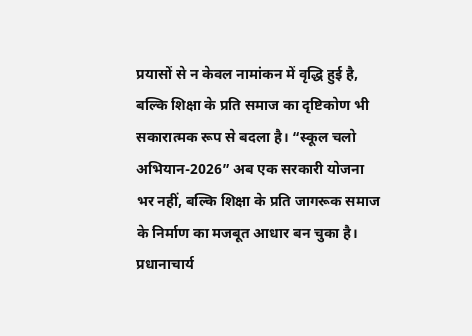प्रयासों से न केवल नामांकन में वृद्धि हुई है, बल्कि शिक्षा के प्रति समाज का दृष्टिकोण भी सकारात्मक रूप से बदला है। “स्कूल चलो अभियान-2026” अब एक सरकारी योजना भर नहीं, बल्कि शिक्षा के प्रति जागरूक समाज के निर्माण का मजबूत आधार बन चुका है। प्रधानाचार्य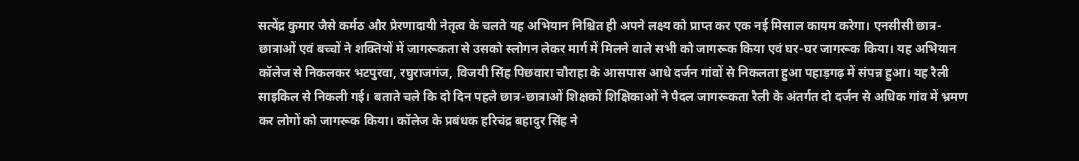सत्येंद्र कुमार जैसे कर्मठ और प्रेरणादायी नेतृत्व के चलते यह अभियान निश्चित ही अपने लक्ष्य को प्राप्त कर एक नई मिसाल कायम करेगा। एनसीसी छात्र-छात्राओं एवं बच्चों ने शक्तियों में जागरूकता से उसको स्लोगन लेकर मार्ग में मिलने वाले सभी को जागरूक किया एवं घर-घर जागरूक किया। यह अभियान कॉलेज से निकलकर भटपुरवा, रघुराजगंज, विजयी सिंह पिछवारा चौराहा के आसपास आधे दर्जन गांवों से निकलता हुआ पहाड़गढ़ में संपन्न हुआ। यह रैली साइकिल से निकली गई। बताते चले कि दो दिन पहले छात्र-छात्राओं शिक्षकों शिक्षिकाओं ने पैदल जागरूकता रैली के अंतर्गत दो दर्जन से अधिक गांव में भ्रमण कर लोगों को जागरूक किया। कॉलेज के प्रबंधक हरिचंद्र बहादुर सिंह ने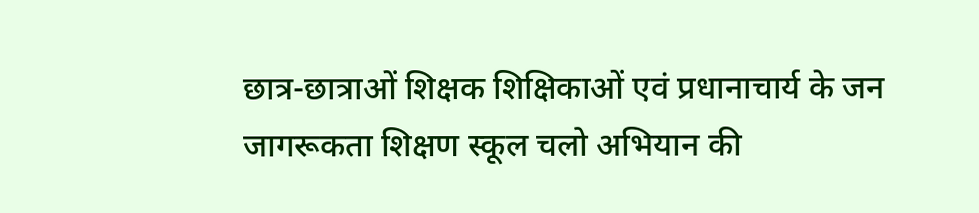छात्र-छात्राओं शिक्षक शिक्षिकाओं एवं प्रधानाचार्य के जन जागरूकता शिक्षण स्कूल चलो अभियान की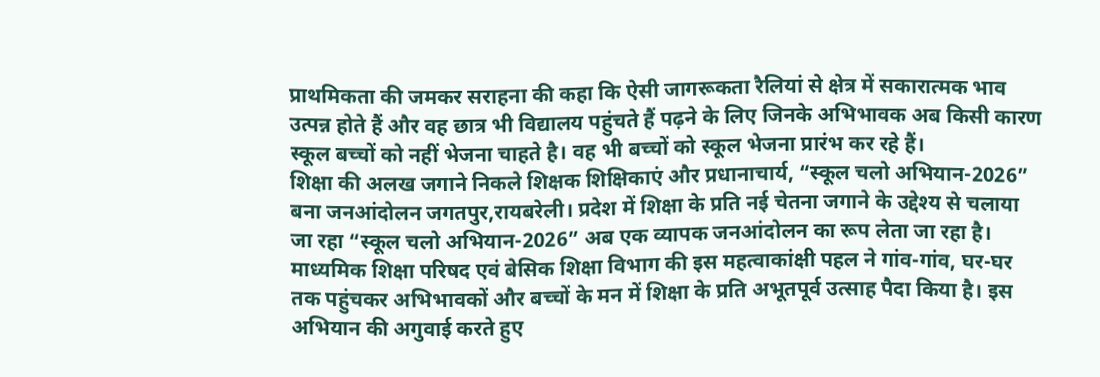प्राथमिकता की जमकर सराहना की कहा कि ऐसी जागरूकता रैलियां से क्षेत्र में सकारात्मक भाव उत्पन्न होते हैं और वह छात्र भी विद्यालय पहुंचते हैं पढ़ने के लिए जिनके अभिभावक अब किसी कारण स्कूल बच्चों को नहीं भेजना चाहते है। वह भी बच्चों को स्कूल भेजना प्रारंभ कर रहे हैं।
शिक्षा की अलख जगाने निकले शिक्षक शिक्षिकाएं और प्रधानाचार्य, “स्कूल चलो अभियान-2026” बना जनआंदोलन जगतपुर,रायबरेली। प्रदेश में शिक्षा के प्रति नई चेतना जगाने के उद्देश्य से चलाया जा रहा “स्कूल चलो अभियान-2026” अब एक व्यापक जनआंदोलन का रूप लेता जा रहा है। माध्यमिक शिक्षा परिषद एवं बेसिक शिक्षा विभाग की इस महत्वाकांक्षी पहल ने गांव-गांव, घर-घर तक पहुंचकर अभिभावकों और बच्चों के मन में शिक्षा के प्रति अभूतपूर्व उत्साह पैदा किया है। इस अभियान की अगुवाई करते हुए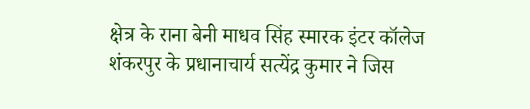क्षेत्र के राना बेनी माधव सिंह स्मारक इंटर कॉलेज शंकरपुर के प्रधानाचार्य सत्येंद्र कुमार ने जिस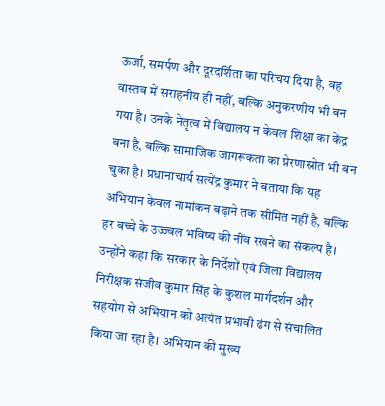ऊर्जा, समर्पण और दूरदर्शिता का परिचय दिया है, वह वास्तव में सराहनीय ही नहीं, बल्कि अनुकरणीय भी बन गया है। उनके नेतृत्व में विद्यालय न केवल शिक्षा का केंद्र बना है, बल्कि सामाजिक जागरूकता का प्रेरणास्रोत भी बन चुका है। प्रधानाचार्य सत्येंद्र कुमार ने बताया कि यह अभियान केवल नामांकन बढ़ाने तक सीमित नहीं है, बल्कि हर बच्चे के उज्ज्वल भविष्य की नींव रखने का संकल्प है। उन्होंने कहा कि सरकार के निर्देशों एवं जिला विद्यालय निरीक्षक संजीव कुमार सिंह के कुशल मार्गदर्शन और सहयोग से अभियान को अत्यंत प्रभावी ढंग से संचालित किया जा रहा है। अभियान की मुख्य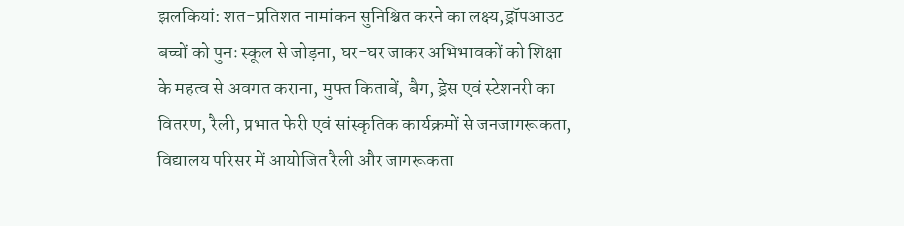झलकियां: शत-प्रतिशत नामांकन सुनिश्चित करने का लक्ष्य,ड्रॉपआउट बच्चों को पुनः स्कूल से जोड़ना, घर-घर जाकर अभिभावकों को शिक्षा के महत्व से अवगत कराना, मुफ्त किताबें, बैग, ड्रेस एवं स्टेशनरी का वितरण, रैली, प्रभात फेरी एवं सांस्कृतिक कार्यक्रमों से जनजागरूकता, विद्यालय परिसर में आयोजित रैली और जागरूकता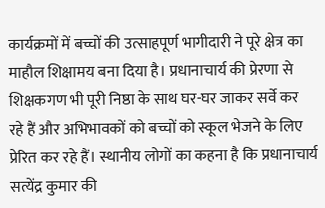कार्यक्रमों में बच्चों की उत्साहपूर्ण भागीदारी ने पूरे क्षेत्र का माहौल शिक्षामय बना दिया है। प्रधानाचार्य की प्रेरणा से शिक्षकगण भी पूरी निष्ठा के साथ घर-घर जाकर सर्वे कर
रहे हैं और अभिभावकों को बच्चों को स्कूल भेजने के लिए प्रेरित कर रहे हैं। स्थानीय लोगों का कहना है कि प्रधानाचार्य सत्येंद्र कुमार की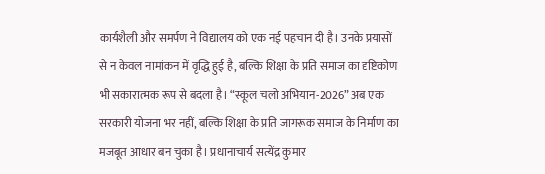कार्यशैली और समर्पण ने विद्यालय को एक नई पहचान दी है। उनके प्रयासों से न केवल नामांकन में वृद्धि हुई है, बल्कि शिक्षा के प्रति समाज का दृष्टिकोण भी सकारात्मक रूप से बदला है। “स्कूल चलो अभियान-2026” अब एक सरकारी योजना भर नहीं, बल्कि शिक्षा के प्रति जागरूक समाज के निर्माण का मजबूत आधार बन चुका है। प्रधानाचार्य सत्येंद्र कुमार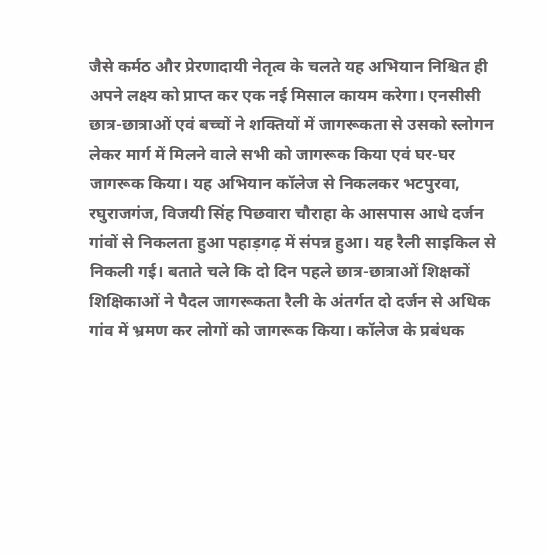जैसे कर्मठ और प्रेरणादायी नेतृत्व के चलते यह अभियान निश्चित ही अपने लक्ष्य को प्राप्त कर एक नई मिसाल कायम करेगा। एनसीसी छात्र-छात्राओं एवं बच्चों ने शक्तियों में जागरूकता से उसको स्लोगन लेकर मार्ग में मिलने वाले सभी को जागरूक किया एवं घर-घर जागरूक किया। यह अभियान कॉलेज से निकलकर भटपुरवा, रघुराजगंज, विजयी सिंह पिछवारा चौराहा के आसपास आधे दर्जन गांवों से निकलता हुआ पहाड़गढ़ में संपन्न हुआ। यह रैली साइकिल से निकली गई। बताते चले कि दो दिन पहले छात्र-छात्राओं शिक्षकों शिक्षिकाओं ने पैदल जागरूकता रैली के अंतर्गत दो दर्जन से अधिक गांव में भ्रमण कर लोगों को जागरूक किया। कॉलेज के प्रबंधक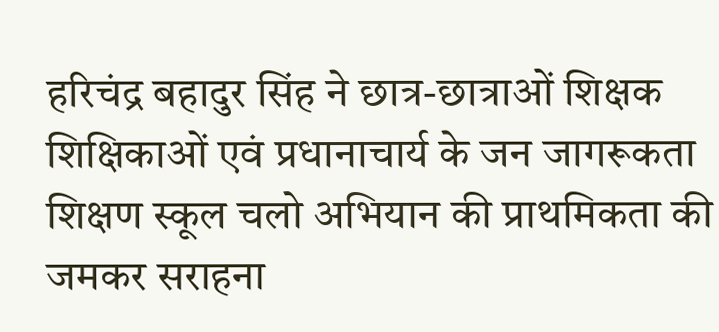हरिचंद्र बहादुर सिंह ने छात्र-छात्राओं शिक्षक शिक्षिकाओं एवं प्रधानाचार्य के जन जागरूकता शिक्षण स्कूल चलो अभियान की प्राथमिकता की जमकर सराहना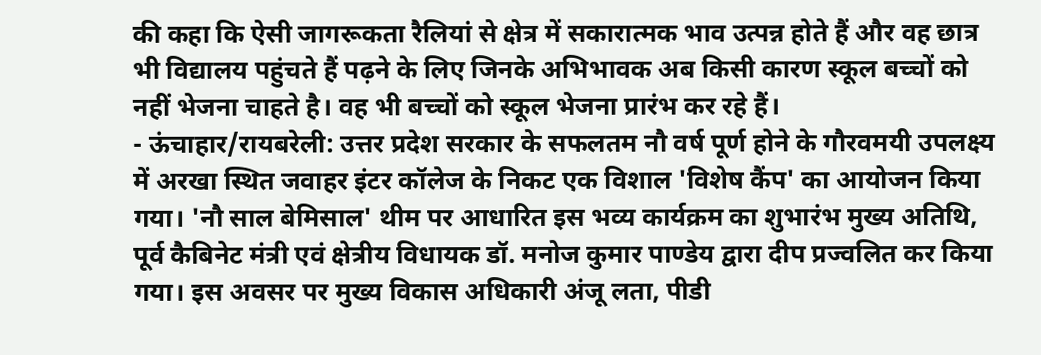की कहा कि ऐसी जागरूकता रैलियां से क्षेत्र में सकारात्मक भाव उत्पन्न होते हैं और वह छात्र भी विद्यालय पहुंचते हैं पढ़ने के लिए जिनके अभिभावक अब किसी कारण स्कूल बच्चों को नहीं भेजना चाहते है। वह भी बच्चों को स्कूल भेजना प्रारंभ कर रहे हैं।
- ऊंचाहार/रायबरेली: उत्तर प्रदेश सरकार के सफलतम नौ वर्ष पूर्ण होने के गौरवमयी उपलक्ष्य में अरखा स्थित जवाहर इंटर कॉलेज के निकट एक विशाल 'विशेष कैंप' का आयोजन किया गया। 'नौ साल बेमिसाल' थीम पर आधारित इस भव्य कार्यक्रम का शुभारंभ मुख्य अतिथि, पूर्व कैबिनेट मंत्री एवं क्षेत्रीय विधायक डॉ. मनोज कुमार पाण्डेय द्वारा दीप प्रज्वलित कर किया गया। इस अवसर पर मुख्य विकास अधिकारी अंजू लता, पीडी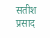सतीश प्रसाद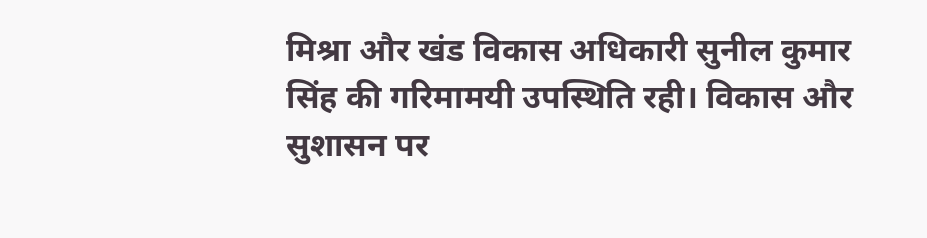मिश्रा और खंड विकास अधिकारी सुनील कुमार सिंह की गरिमामयी उपस्थिति रही। विकास और सुशासन पर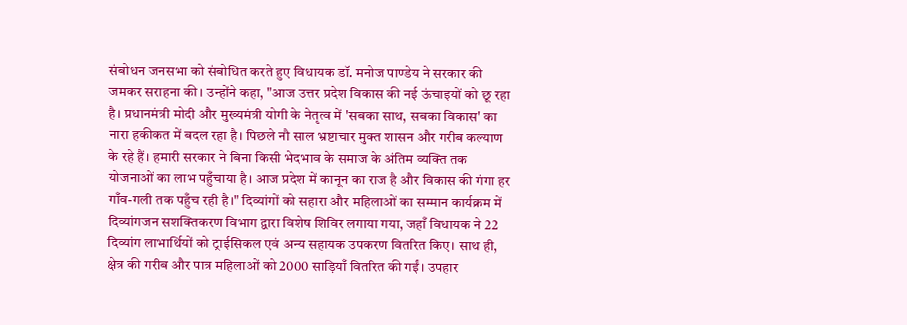संबोधन जनसभा को संबोधित करते हुए विधायक डॉ. मनोज पाण्डेय ने सरकार की जमकर सराहना की। उन्होंने कहा, "आज उत्तर प्रदेश विकास की नई ऊंचाइयों को छू रहा है। प्रधानमंत्री मोदी और मुख्यमंत्री योगी के नेतृत्व में 'सबका साथ, सबका विकास' का नारा हकीकत में बदल रहा है। पिछले नौ साल भ्रष्टाचार मुक्त शासन और गरीब कल्याण के रहे हैं। हमारी सरकार ने बिना किसी भेदभाव के समाज के अंतिम व्यक्ति तक योजनाओं का लाभ पहुँचाया है। आज प्रदेश में कानून का राज है और विकास की गंगा हर गाँव-गली तक पहुँच रही है।" दिव्यांगों को सहारा और महिलाओं का सम्मान कार्यक्रम में दिव्यांगजन सशक्तिकरण विभाग द्वारा विशेष शिविर लगाया गया, जहाँ विधायक ने 22 दिव्यांग लाभार्थियों को ट्राईसिकल एवं अन्य सहायक उपकरण वितरित किए। साथ ही, क्षेत्र की गरीब और पात्र महिलाओं को 2000 साड़ियाँ वितरित की गईं। उपहार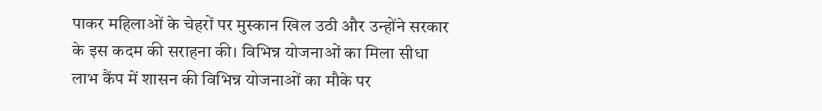पाकर महिलाओं के चेहरों पर मुस्कान खिल उठी और उन्होंने सरकार के इस कदम की सराहना की। विभिन्न योजनाओं का मिला सीधा लाभ कैंप में शासन की विभिन्न योजनाओं का मौके पर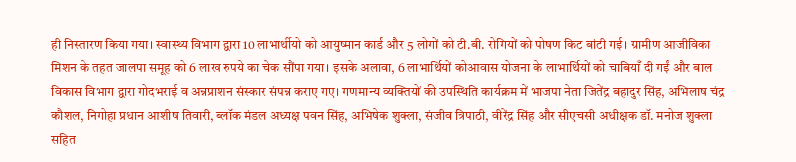ही निस्तारण किया गया। स्वास्थ्य विभाग द्वारा 10 लाभार्थीयो को आयुष्मान कार्ड और 5 लोगों को टी.बी. रोगियों को पोषण किट बांटी गई। ग्रामीण आजीविका मिशन के तहत जालपा समूह को 6 लाख रुपये का चेक सौंपा गया। इसके अलावा, 6 लाभार्थियों कोआवास योजना के लाभार्थियों को चाबियाँ दी गईं और बाल विकास विभाग द्वारा गोदभराई व अन्नप्राशन संस्कार संपन्न कराए गए। गणमान्य व्यक्तियों की उपस्थिति कार्यक्रम में भाजपा नेता जितेंद्र बहादुर सिंह, अभिलाष चंद्र कौशल, निगोहा प्रधान आशीष तिवारी, ब्लॉक मंडल अध्यक्ष पवन सिंह, अभिषेक शुक्ला, संजीव त्रिपाठी, वीरेंद्र सिंह और सीएचसी अधीक्षक डॉ. मनोज शुक्ला सहित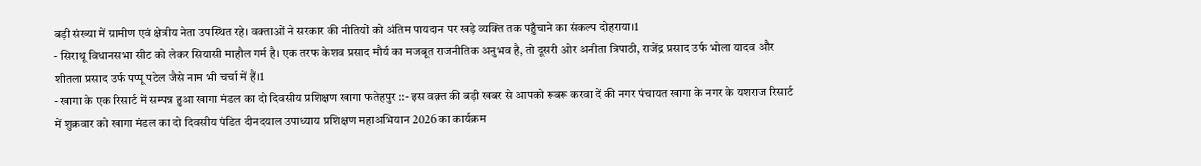बड़ी संख्या में ग्रामीण एवं क्षेत्रीय नेता उपस्थित रहे। वक्ताओं ने सरकार की नीतियों को अंतिम पायदान पर खड़े व्यक्ति तक पहुँचाने का संकल्प दोहराया।1
- सिराथू विधानसभा सीट को लेकर सियासी माहौल गर्म है। एक तरफ केशव प्रसाद मौर्य का मजबूत राजनीतिक अनुभव है, तो दूसरी ओर अनीता त्रिपाठी, राजेंद्र प्रसाद उर्फ भोला यादव और शीतला प्रसाद उर्फ पप्पू पटेल जैसे नाम भी चर्चा में हैं।1
- खागा के एक रिसार्ट में सम्पन्न हुआ खागा मंडल का दो दिवसीय प्रशिक्षण खागा फतेहपुर ::- इस वक़्त की बड़ी खबर से आपको रूबरू करवा दें की नगर पंचायत खागा के नगर के यशराज रिसार्ट में शुक्रवार को खागा मंडल का दो दिवसीय पंडित दीनदयाल उपाध्याय प्रशिक्षण महाअभियान 2026 का कार्यक्रम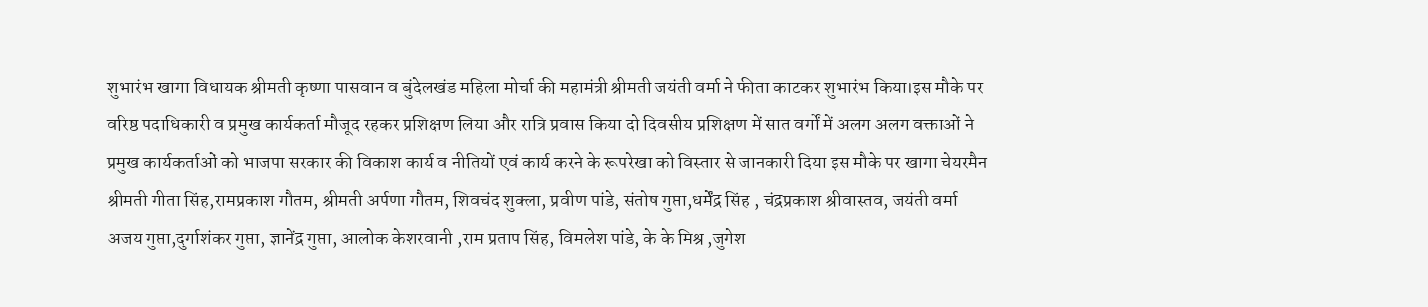शुभारंभ खागा विधायक श्रीमती कृष्णा पासवान व बुंदेलखंड महिला मोर्चा की महामंत्री श्रीमती जयंती वर्मा ने फीता काटकर शुभारंभ किया।इस मौके पर वरिष्ठ पदाधिकारी व प्रमुख कार्यकर्ता मौजूद रहकर प्रशिक्षण लिया और रात्रि प्रवास किया दो दिवसीय प्रशिक्षण में सात वर्गों में अलग अलग वक्ताओं ने प्रमुख कार्यकर्ताओं को भाजपा सरकार की विकाश कार्य व नीतियों एवं कार्य करने के रूपरेखा को विस्तार से जानकारी दिया इस मौके पर खागा चेयरमैन श्रीमती गीता सिंह,रामप्रकाश गौतम, श्रीमती अर्पणा गौतम, शिवचंद शुक्ला, प्रवीण पांडे, संतोष गुप्ता,धर्मेंद्र सिंह , चंद्रप्रकाश श्रीवास्तव, जयंती वर्मा अजय गुप्ता,दुर्गाशंकर गुप्ता, ज्ञानेंद्र गुप्ता, आलोक केशरवानी ,राम प्रताप सिंह, विमलेश पांडे, के के मिश्र ,जुगेश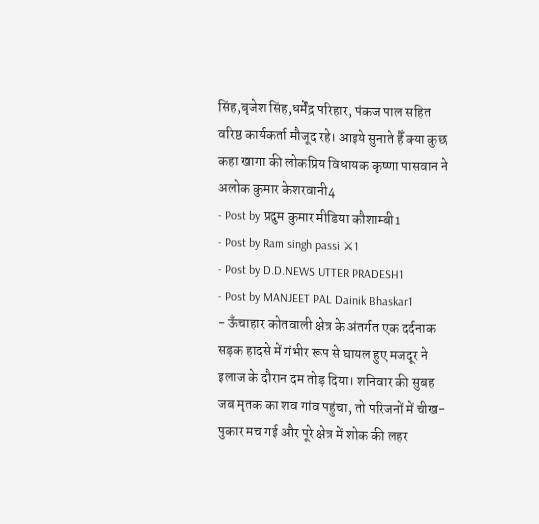सिंह,बृजेश सिंह,धर्मेंद्र परिहार, पंकज पाल सहित वरिष्ठ कार्यकर्ता मौजूद रहे। आइये सुनाते हैँ क्या कुछ कहा खागा की लोकप्रिय विधायक कृष्णा पासवान ने अलोक कुमार केशरवानी4
- Post by प्रदुम कुमार मीडिया कौशाम्बी1
- Post by Ram singh passi ⚔1
- Post by D.D.NEWS UTTER PRADESH1
- Post by MANJEET PAL Dainik Bhaskar1
- ऊँचाहार कोतवाली क्षेत्र के अंतर्गत एक दर्दनाक सड़क हादसे में गंभीर रूप से घायल हुए मजदूर ने इलाज के दौरान दम तोड़ दिया। शनिवार की सुबह जब मृतक का शव गांव पहुंचा, तो परिजनों में चीख-पुकार मच गई और पूरे क्षेत्र में शोक की लहर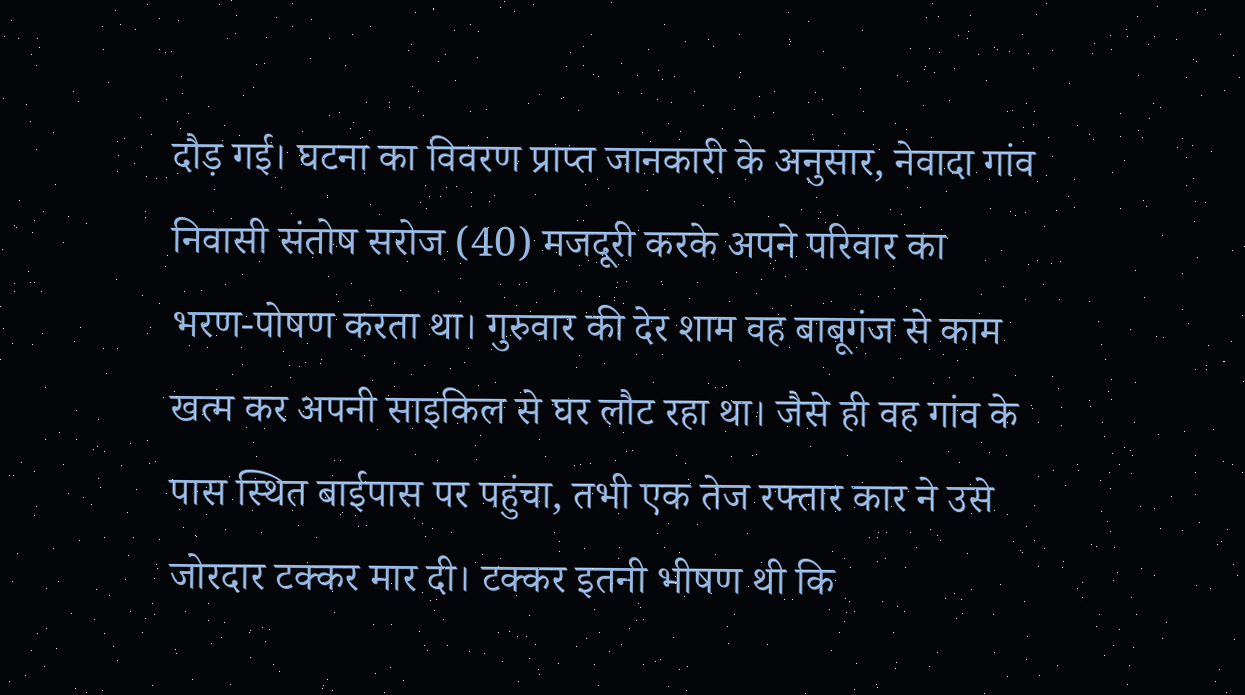दौड़ गई। घटना का विवरण प्राप्त जानकारी के अनुसार, नेवादा गांव निवासी संतोष सरोज (40) मजदूरी करके अपने परिवार का भरण-पोषण करता था। गुरुवार की देर शाम वह बाबूगंज से काम खत्म कर अपनी साइकिल से घर लौट रहा था। जैसे ही वह गांव के पास स्थित बाईपास पर पहुंचा, तभी एक तेज रफ्तार कार ने उसे जोरदार टक्कर मार दी। टक्कर इतनी भीषण थी कि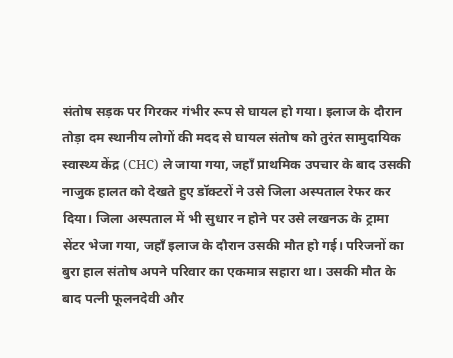संतोष सड़क पर गिरकर गंभीर रूप से घायल हो गया। इलाज के दौरान तोड़ा दम स्थानीय लोगों की मदद से घायल संतोष को तुरंत सामुदायिक स्वास्थ्य केंद्र (CHC) ले जाया गया, जहाँ प्राथमिक उपचार के बाद उसकी नाजुक हालत को देखते हुए डॉक्टरों ने उसे जिला अस्पताल रेफर कर दिया। जिला अस्पताल में भी सुधार न होने पर उसे लखनऊ के ट्रामा सेंटर भेजा गया, जहाँ इलाज के दौरान उसकी मौत हो गई। परिजनों का बुरा हाल संतोष अपने परिवार का एकमात्र सहारा था। उसकी मौत के बाद पत्नी फूलनदेवी और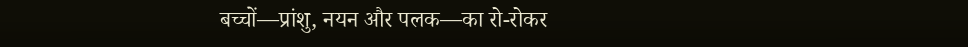बच्चों—प्रांशु, नयन और पलक—का रो-रोकर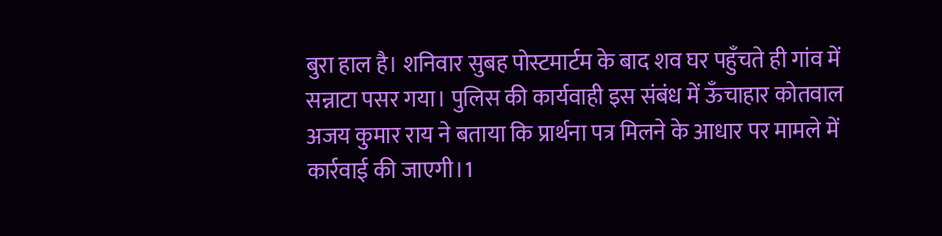बुरा हाल है। शनिवार सुबह पोस्टमार्टम के बाद शव घर पहुँचते ही गांव में सन्नाटा पसर गया। पुलिस की कार्यवाही इस संबंध में ऊँचाहार कोतवाल अजय कुमार राय ने बताया कि प्रार्थना पत्र मिलने के आधार पर मामले में कार्रवाई की जाएगी।1